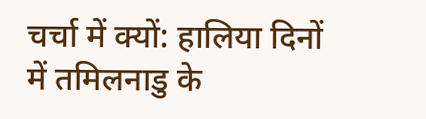चर्चा में क्यों: हालिया दिनों में तमिलनाडु के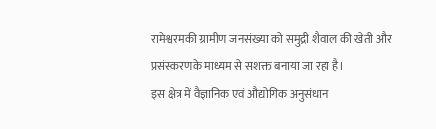रामेश्वरमकी ग्रामीण जनसंख्या को समुद्री शैवाल की खेती और प्रसंस्करणके माध्यम से सशक्त बनाया जा रहा है।
इस क्षेत्र में वैज्ञानिक एवं औद्योगिक अनुसंधान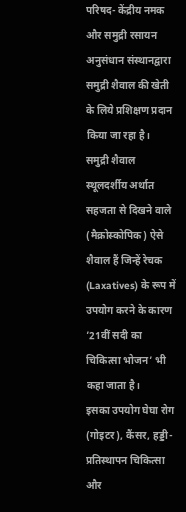परिषद- केंद्रीय नमक और समुद्री रसायन अनुसंधान संस्थानद्वारा समुद्री शैवाल की खेती के लिये प्रशिक्षण प्रदान किया जा रहा है।
समुद्री शैवाल स्थूलदर्शीय अर्थात सहजता से दिखने वाले (मैक्रोस्कोपिक) ऐसे शैवाल हैं जिन्हें रेचक (Laxatives) के रूप में उपयोग करने के कारण ’21वीं सदी का चिकित्सा भोजन’ भी कहा जाता है।
इसका उपयोग घेघा रोग (गोइटर), कैंसर, हड्डी-प्रतिस्थापन चिकित्सा और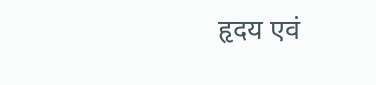हृदय एवं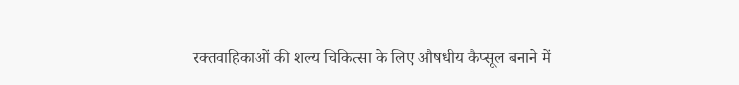रक्तवाहिकाओं की शल्य चिकित्सा के लिए औषधीय कैप्सूल बनाने में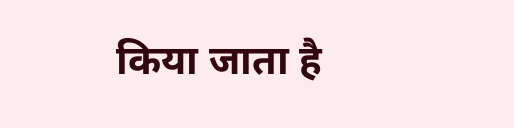किया जाता है